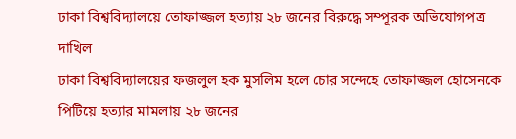ঢাকা বিশ্ববিদ্যালয়ে তোফাজ্জল হত্যায় ২৮ জনের বিরুদ্ধে সম্পূরক অভিযোগপত্র দাখিল
ঢাকা বিশ্ববিদ্যালয়ের ফজলুল হক মুসলিম হলে চোর সন্দেহে তোফাজ্জল হোসেনকে পিটিয়ে হত্যার মামলায় ২৮ জনের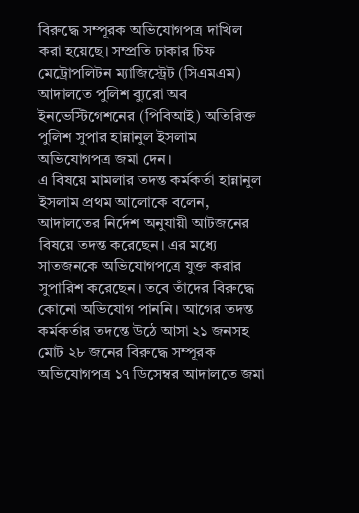বিরুদ্ধে সম্পূরক অভিযোগপত্র দাখিল করা হয়েছে। সম্প্রতি ঢাকার চিফ মেট্রোপলিটন ম্যাজিস্ট্রেট (সিএমএম) আদালতে পুলিশ ব্যুরো অব ইনভেস্টিগেশনের (পিবিআই) অতিরিক্ত পুলিশ সুপার হান্নানুল ইসলাম অভিযোগপত্র জমা দেন।
এ বিষয়ে মামলার তদন্ত কর্মকর্তা হান্নানুল ইসলাম প্রথম আলোকে বলেন, আদালতের নির্দেশ অনুযায়ী আটজনের বিষয়ে তদন্ত করেছেন। এর মধ্যে সাতজনকে অভিযোগপত্রে যুক্ত করার সুপারিশ করেছেন। তবে তাঁদের বিরুদ্ধে কোনো অভিযোগ পাননি। আগের তদন্ত কর্মকর্তার তদন্তে উঠে আসা ২১ জনসহ মোট ২৮ জনের বিরুদ্ধে সম্পূরক অভিযোগপত্র ১৭ ডিসেম্বর আদালতে জমা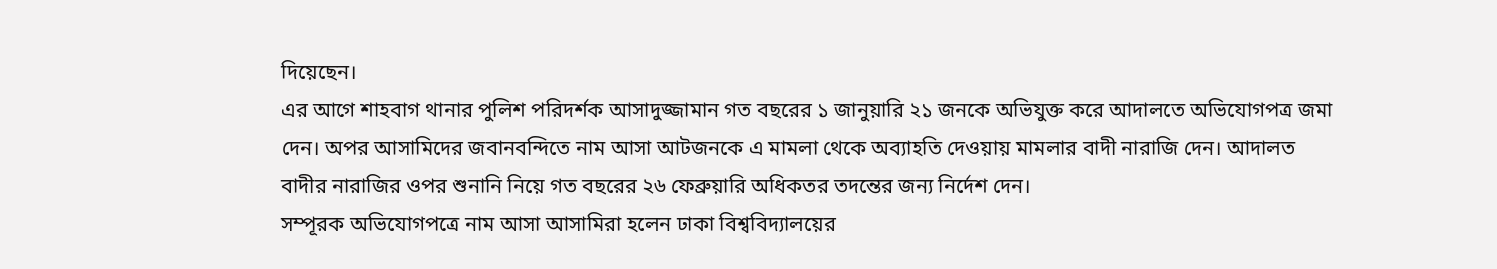দিয়েছেন।
এর আগে শাহবাগ থানার পুলিশ পরিদর্শক আসাদুজ্জামান গত বছরের ১ জানুয়ারি ২১ জনকে অভিযুক্ত করে আদালতে অভিযোগপত্র জমা দেন। অপর আসামিদের জবানবন্দিতে নাম আসা আটজনকে এ মামলা থেকে অব্যাহতি দেওয়ায় মামলার বাদী নারাজি দেন। আদালত বাদীর নারাজির ওপর শুনানি নিয়ে গত বছরের ২৬ ফেব্রুয়ারি অধিকতর তদন্তের জন্য নির্দেশ দেন।
সম্পূরক অভিযোগপত্রে নাম আসা আসামিরা হলেন ঢাকা বিশ্ববিদ্যালয়ের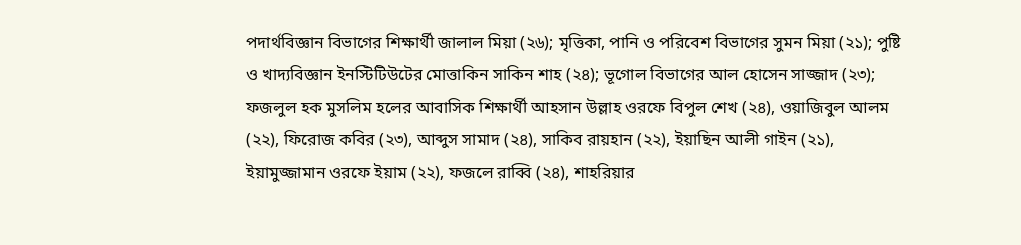পদার্থবিজ্ঞান বিভাগের শিক্ষার্থী জালাল মিয়া (২৬); মৃত্তিকা, পানি ও পরিবেশ বিভাগের সুমন মিয়া (২১); পুষ্টি ও খাদ্যবিজ্ঞান ইনস্টিটিউটের মোত্তাকিন সাকিন শাহ (২৪); ভূগোল বিভাগের আল হোসেন সাজ্জাদ (২৩); ফজলুল হক মুসলিম হলের আবাসিক শিক্ষার্থী আহসান উল্লাহ ওরফে বিপুল শেখ (২৪), ওয়াজিবুল আলম (২২), ফিরোজ কবির (২৩), আব্দুস সামাদ (২৪), সাকিব রায়হান (২২), ইয়াছিন আলী গাইন (২১), ইয়ামুজ্জামান ওরফে ইয়াম (২২), ফজলে রাব্বি (২৪), শাহরিয়ার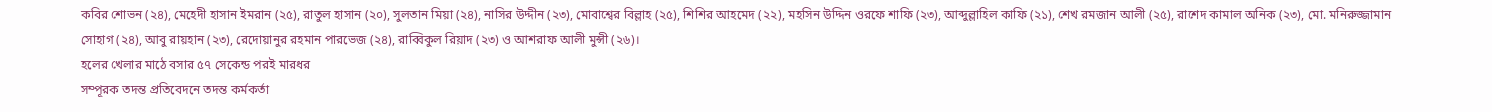কবির শোভন (২৪), মেহেদী হাসান ইমরান (২৫), রাতুল হাসান (২০), সুলতান মিয়া (২৪), নাসির উদ্দীন (২৩), মোবাশ্বের বিল্লাহ (২৫), শিশির আহমেদ (২২), মহসিন উদ্দিন ওরফে শাফি (২৩), আব্দুল্লাহিল কাফি (২১), শেখ রমজান আলী (২৫), রাশেদ কামাল অনিক (২৩), মো. মনিরুজ্জামান সোহাগ (২৪), আবু রায়হান (২৩), রেদোয়ানুর রহমান পারভেজ (২৪), রাব্বিকুল রিয়াদ (২৩) ও আশরাফ আলী মুন্সী (২৬)।
হলের খেলার মাঠে বসার ৫৭ সেকেন্ড পরই মারধর
সম্পূরক তদন্ত প্রতিবেদনে তদন্ত কর্মকর্তা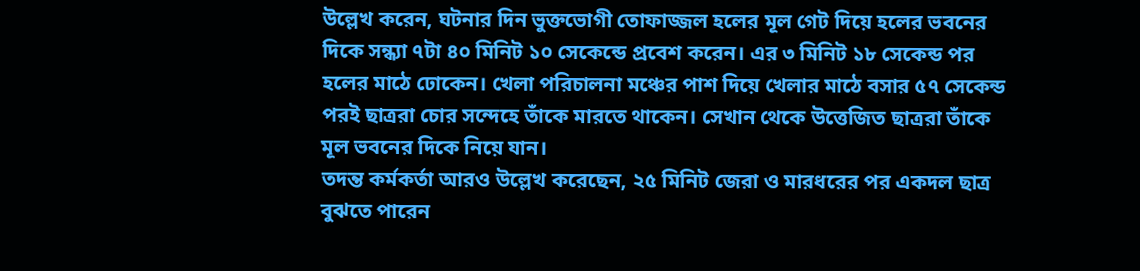উল্লেখ করেন, ঘটনার দিন ভুক্তভোগী তোফাজ্জল হলের মূল গেট দিয়ে হলের ভবনের দিকে সন্ধ্যা ৭টা ৪০ মিনিট ১০ সেকেন্ডে প্রবেশ করেন। এর ৩ মিনিট ১৮ সেকেন্ড পর হলের মাঠে ঢোকেন। খেলা পরিচালনা মঞ্চের পাশ দিয়ে খেলার মাঠে বসার ৫৭ সেকেন্ড পরই ছাত্ররা চোর সন্দেহে তাঁকে মারতে থাকেন। সেখান থেকে উত্তেজিত ছাত্ররা তাঁকে মূল ভবনের দিকে নিয়ে যান।
তদন্ত কর্মকর্তা আরও উল্লেখ করেছেন, ২৫ মিনিট জেরা ও মারধরের পর একদল ছাত্র বুঝতে পারেন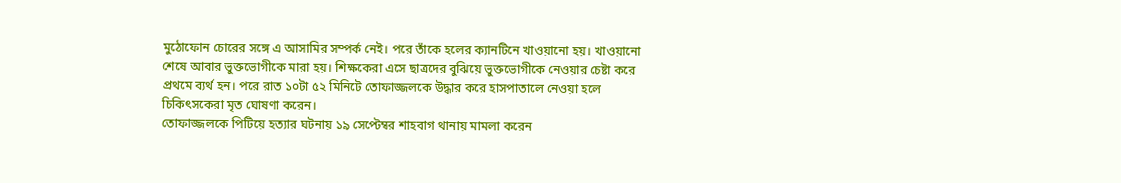মুঠোফোন চোরের সঙ্গে এ আসামির সম্পর্ক নেই। পরে তাঁকে হলের ক্যানটিনে খাওয়ানো হয়। খাওয়ানো শেষে আবার ভুক্তভোগীকে মারা হয়। শিক্ষকেরা এসে ছাত্রদের বুঝিয়ে ভুক্তভোগীকে নেওয়ার চেষ্টা করে প্রথমে ব্যর্থ হন। পরে রাত ১০টা ৫২ মিনিটে তোফাজ্জলকে উদ্ধার করে হাসপাতালে নেওয়া হলে চিকিৎসকেরা মৃত ঘোষণা করেন।
তোফাজ্জলকে পিটিয়ে হত্যার ঘটনায় ১৯ সেপ্টেম্বর শাহবাগ থানায় মামলা করেন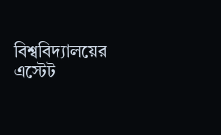বিশ্ববিদ্যালয়ের এস্টেট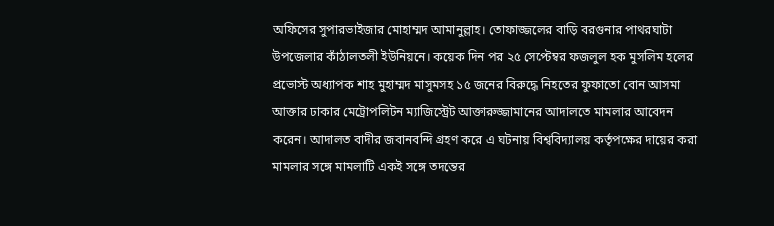অফিসের সুপারভাইজার মোহাম্মদ আমানুল্লাহ। তোফাজ্জলের বাড়ি বরগুনার পাথরঘাটা উপজেলার কাঁঠালতলী ইউনিয়নে। কয়েক দিন পর ২৫ সেপ্টেম্বর ফজলুল হক মুসলিম হলের প্রভোস্ট অধ্যাপক শাহ মুহাম্মদ মাসুমসহ ১৫ জনের বিরুদ্ধে নিহতের ফুফাতো বোন আসমা আক্তার ঢাকার মেট্রোপলিটন ম্যাজিস্ট্রেট আক্তারুজ্জামানের আদালতে মামলার আবেদন করেন। আদালত বাদীর জবানবন্দি গ্রহণ করে এ ঘটনায় বিশ্ববিদ্যালয় কর্তৃপক্ষের দায়ের করা মামলার সঙ্গে মামলাটি একই সঙ্গে তদন্তের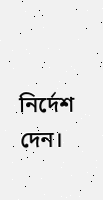নির্দেশ দেন।